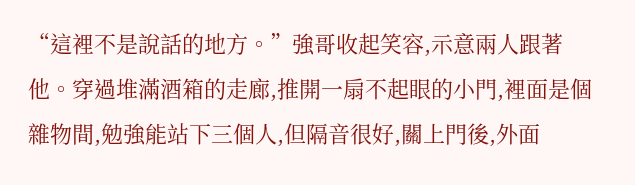“這裡不是說話的地方。”強哥收起笑容,示意兩人跟著他。穿過堆滿酒箱的走廊,推開一扇不起眼的小門,裡面是個雜物間,勉強能站下三個人,但隔音很好,關上門後,外面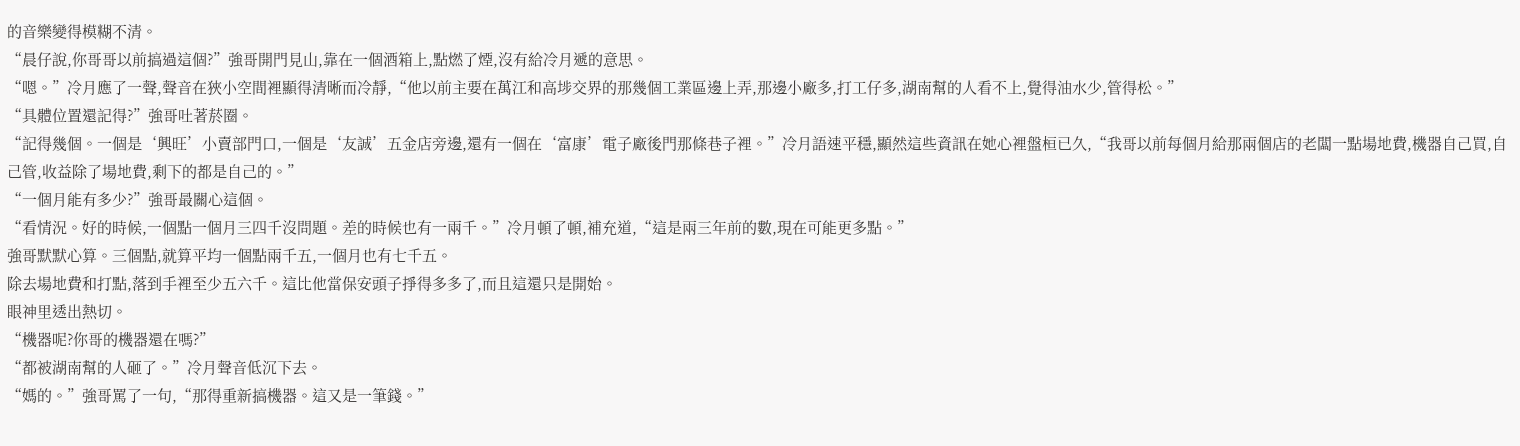的音樂變得模糊不清。
“晨仔說,你哥哥以前搞過這個?”強哥開門見山,靠在一個酒箱上,點燃了煙,沒有給冷月遞的意思。
“嗯。”冷月應了一聲,聲音在狹小空間裡顯得清晰而冷靜,“他以前主要在萬江和高埗交界的那幾個工業區邊上弄,那邊小廠多,打工仔多,湖南幫的人看不上,覺得油水少,管得松。”
“具體位置還記得?”強哥吐著菸圈。
“記得幾個。一個是‘興旺’小賣部門口,一個是‘友誠’五金店旁邊,還有一個在‘富康’電子廠後門那條巷子裡。”冷月語速平穩,顯然這些資訊在她心裡盤桓已久,“我哥以前每個月給那兩個店的老闆一點場地費,機器自己買,自己管,收益除了場地費,剩下的都是自己的。”
“一個月能有多少?”強哥最關心這個。
“看情況。好的時候,一個點一個月三四千沒問題。差的時候也有一兩千。”冷月頓了頓,補充道,“這是兩三年前的數,現在可能更多點。”
強哥默默心算。三個點,就算平均一個點兩千五,一個月也有七千五。
除去場地費和打點,落到手裡至少五六千。這比他當保安頭子掙得多多了,而且這還只是開始。
眼神里透出熱切。
“機器呢?你哥的機器還在嗎?”
“都被湖南幫的人砸了。”冷月聲音低沉下去。
“媽的。”強哥罵了一句,“那得重新搞機器。這又是一筆錢。”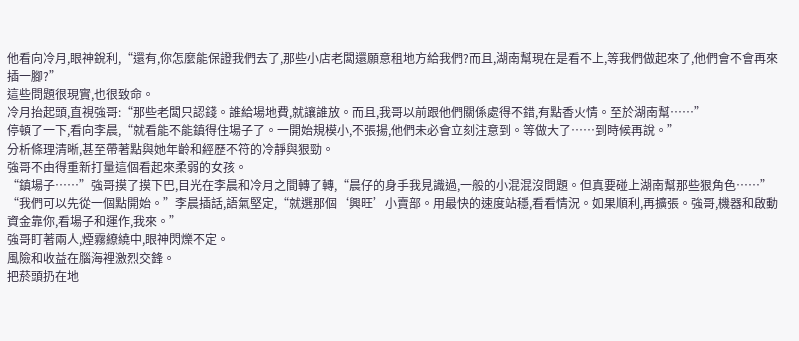他看向冷月,眼神銳利,“還有,你怎麼能保證我們去了,那些小店老闆還願意租地方給我們?而且,湖南幫現在是看不上,等我們做起來了,他們會不會再來插一腳?”
這些問題很現實,也很致命。
冷月抬起頭,直視強哥:“那些老闆只認錢。誰給場地費,就讓誰放。而且,我哥以前跟他們關係處得不錯,有點香火情。至於湖南幫……”
停頓了一下,看向李晨,“就看能不能鎮得住場子了。一開始規模小,不張揚,他們未必會立刻注意到。等做大了……到時候再說。”
分析條理清晰,甚至帶著點與她年齡和經歷不符的冷靜與狠勁。
強哥不由得重新打量這個看起來柔弱的女孩。
“鎮場子……”強哥摸了摸下巴,目光在李晨和冷月之間轉了轉,“晨仔的身手我見識過,一般的小混混沒問題。但真要碰上湖南幫那些狠角色……”
“我們可以先從一個點開始。”李晨插話,語氣堅定,“就選那個‘興旺’小賣部。用最快的速度站穩,看看情況。如果順利,再擴張。強哥,機器和啟動資金靠你,看場子和運作,我來。”
強哥盯著兩人,煙霧繚繞中,眼神閃爍不定。
風險和收益在腦海裡激烈交鋒。
把菸頭扔在地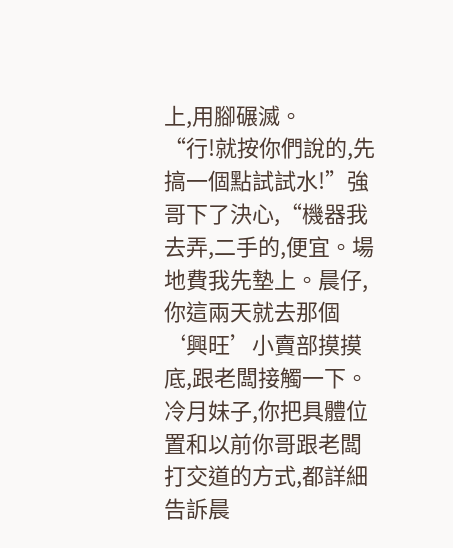上,用腳碾滅。
“行!就按你們說的,先搞一個點試試水!”強哥下了決心,“機器我去弄,二手的,便宜。場地費我先墊上。晨仔,你這兩天就去那個‘興旺’小賣部摸摸底,跟老闆接觸一下。冷月妹子,你把具體位置和以前你哥跟老闆打交道的方式,都詳細告訴晨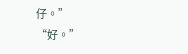仔。”
“好。”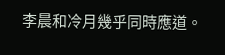李晨和冷月幾乎同時應道。